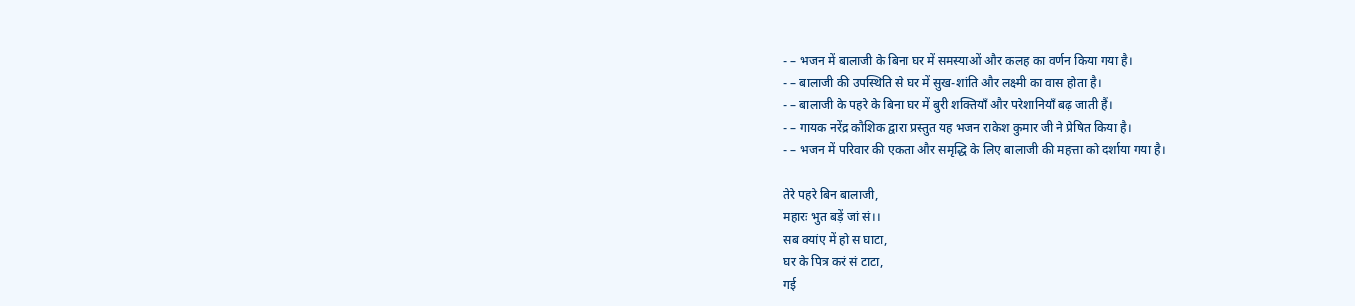- – भजन में बालाजी के बिना घर में समस्याओं और कलह का वर्णन किया गया है।
- – बालाजी की उपस्थिति से घर में सुख-शांति और लक्ष्मी का वास होता है।
- – बालाजी के पहरे के बिना घर में बुरी शक्तियाँ और परेशानियाँ बढ़ जाती हैं।
- – गायक नरेंद्र कौशिक द्वारा प्रस्तुत यह भजन राकेश कुमार जी ने प्रेषित किया है।
- – भजन में परिवार की एकता और समृद्धि के लिए बालाजी की महत्ता को दर्शाया गया है।

तेरे पहरे बिन बालाजी,
महारः भुत बड़ें जां सं।।
सब क्यांए में हो स घाटा,
घर के पित्र करं सं टाटा,
गई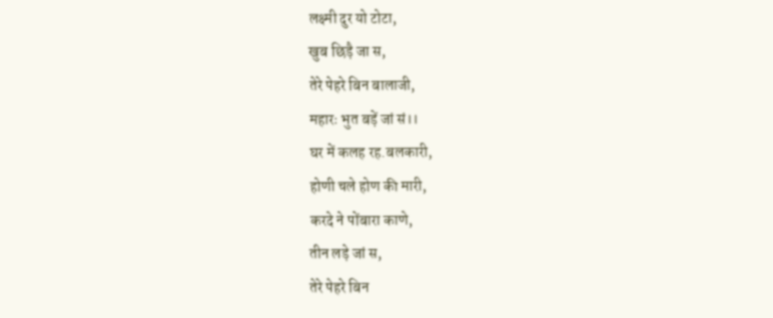लक्ष्मी दुर यो टोटा,
खुब छिड़ै जा स,
तेरे पेहरे बिन बालाजी,
महारः भुत बड़ें जां सं।।
घर में कलह रह.बलकारी,
होणी चले होण की मारी,
करदे ने पोंबारा काणे,
तीन लड़े जां स,
तेरे पेहरे बिन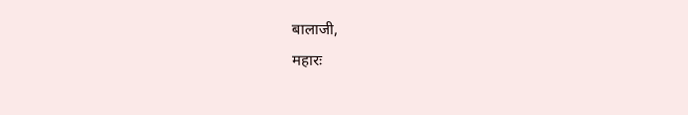बालाजी,
महारः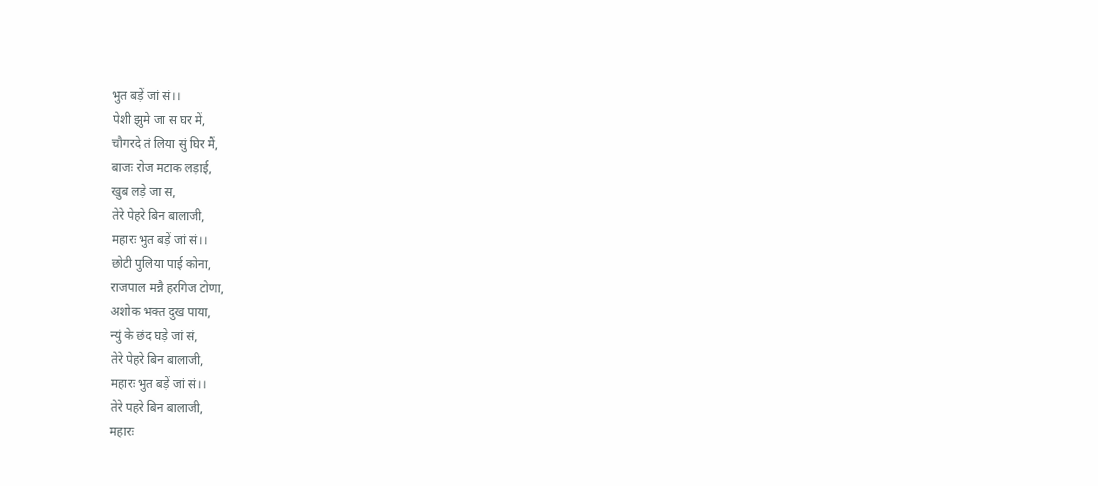भुत बड़ें जां सं।।
पेशी झुमे जा स घर में,
चौगरदे तं लिया सुं घिर मैं,
बाजः रोज मटाक लड़ाई,
खुब लड़े जा स,
तेरे पेहरे बिन बालाजी,
महारः भुत बड़ें जां सं।।
छोटी पुलिया पाई कोना,
राजपाल मन्नै हरगिज टोणा,
अशोक भक्त दुख पाया,
न्युं के छंद घड़े जां सं,
तेरे पेहरे बिन बालाजी,
महारः भुत बड़ें जां सं।।
तेरे पहरे बिन बालाजी,
महारः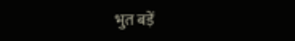भुत बड़ें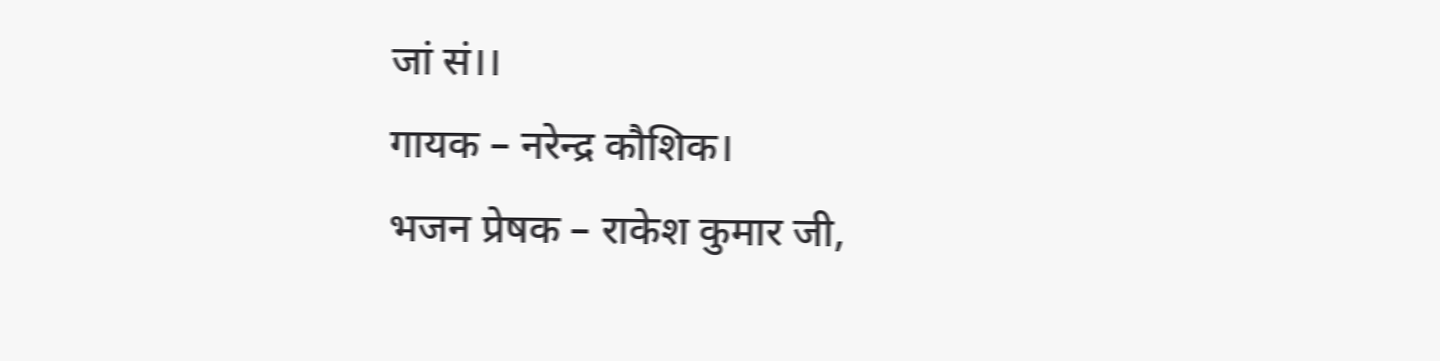जां सं।।
गायक – नरेन्द्र कौशिक।
भजन प्रेषक – राकेश कुमार जी,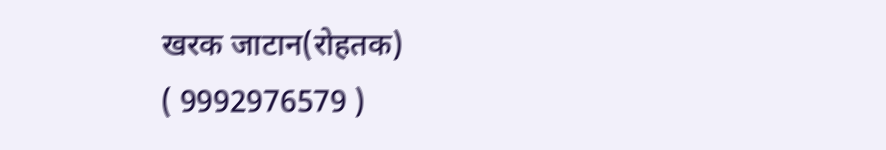खरक जाटान(रोहतक)
( 9992976579 )